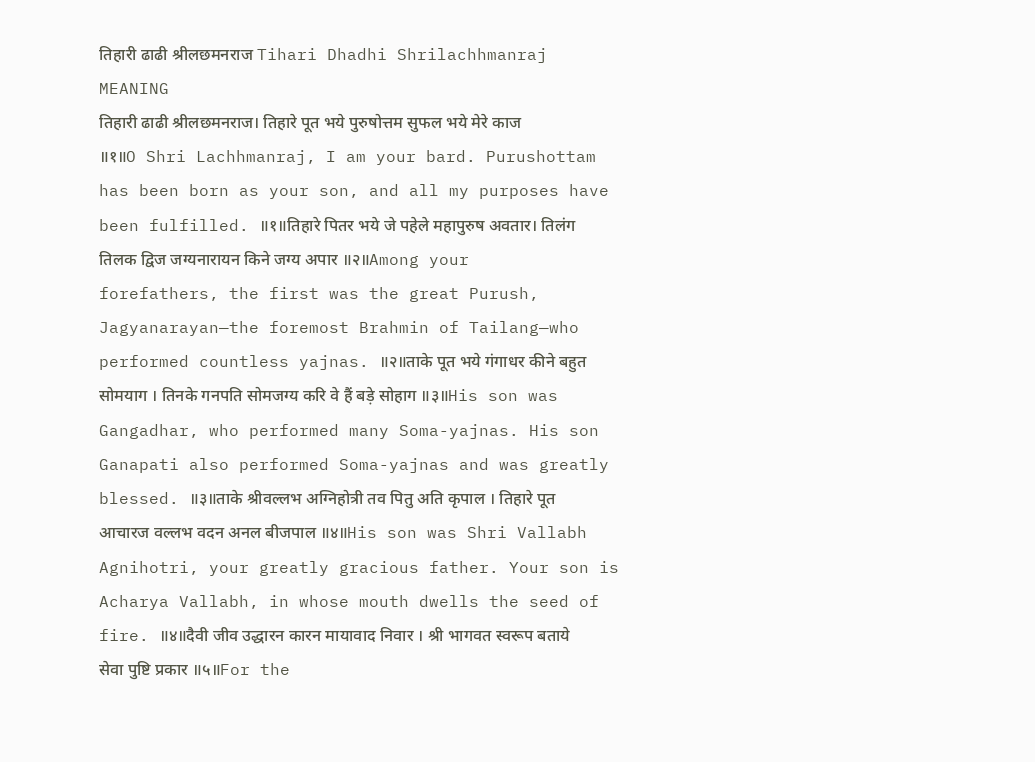तिहारी ढाढी श्रीलछमनराज Tihari Dhadhi Shrilachhmanraj
MEANING
तिहारी ढाढी श्रीलछमनराज। तिहारे पूत भये पुरुषोत्तम सुफल भये मेरे काज ॥१॥O Shri Lachhmanraj, I am your bard. Purushottam has been born as your son, and all my purposes have been fulfilled. ॥१॥तिहारे पितर भये जे पहेले महापुरुष अवतार। तिलंग तिलक द्विज जग्यनारायन किने जग्य अपार ॥२॥Among your forefathers, the first was the great Purush, Jagyanarayan—the foremost Brahmin of Tailang—who performed countless yajnas. ॥२॥ताके पूत भये गंगाधर कीने बहुत सोमयाग । तिनके गनपति सोमजग्य करि वे हैं बड़े सोहाग ॥३॥His son was Gangadhar, who performed many Soma-yajnas. His son Ganapati also performed Soma-yajnas and was greatly blessed. ॥३॥ताके श्रीवल्लभ अग्निहोत्री तव पितु अति कृपाल । तिहारे पूत आचारज वल्लभ वदन अनल बीजपाल ॥४॥His son was Shri Vallabh Agnihotri, your greatly gracious father. Your son is Acharya Vallabh, in whose mouth dwells the seed of fire. ॥४॥दैवी जीव उद्धारन कारन मायावाद निवार । श्री भागवत स्वरूप बताये सेवा पुष्टि प्रकार ॥५॥For the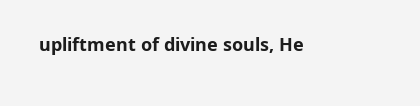upliftment of divine souls, He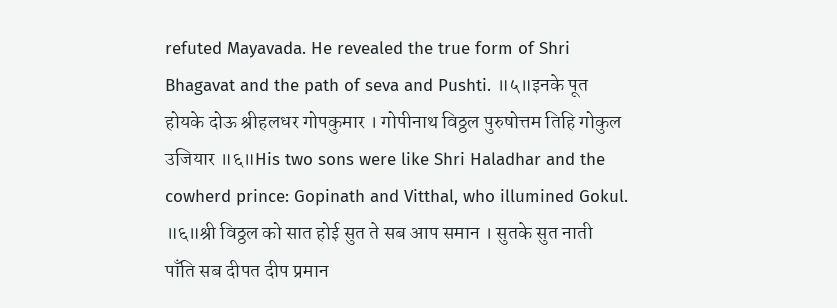refuted Mayavada. He revealed the true form of Shri Bhagavat and the path of seva and Pushti. ॥५॥इनके पूत होयके दोऊ श्रीहलधर गोपकुमार । गोपीनाथ विठ्ठल पुरुषोत्तम तिहि गोकुल उजियार ॥६॥His two sons were like Shri Haladhar and the cowherd prince: Gopinath and Vitthal, who illumined Gokul. ॥६॥श्री विठ्ठल को सात होई सुत ते सब आप समान । सुतके सुत नाती पाँति सब दीपत दीप प्रमान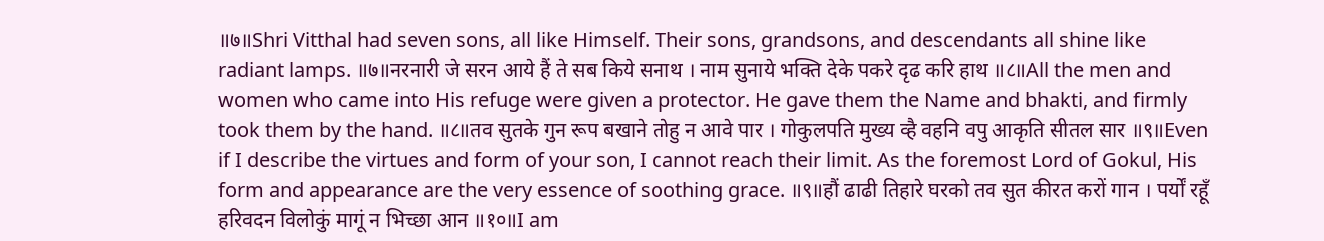॥७॥Shri Vitthal had seven sons, all like Himself. Their sons, grandsons, and descendants all shine like radiant lamps. ॥७॥नरनारी जे सरन आये हैं ते सब किये सनाथ । नाम सुनाये भक्ति देके पकरे दृढ करि हाथ ॥८॥All the men and women who came into His refuge were given a protector. He gave them the Name and bhakti, and firmly took them by the hand. ॥८॥तव सुतके गुन रूप बखाने तोहु न आवे पार । गोकुलपति मुख्य व्है वहनि वपु आकृति सीतल सार ॥९॥Even if I describe the virtues and form of your son, I cannot reach their limit. As the foremost Lord of Gokul, His form and appearance are the very essence of soothing grace. ॥९॥हौं ढाढी तिहारे घरको तव सुत कीरत करों गान । पर्यों रहूँ हरिवदन विलोकुं मागूं न भिच्छा आन ॥१०॥I am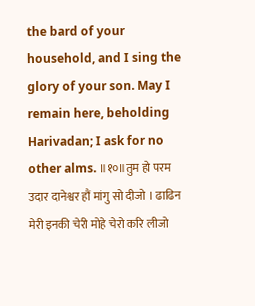the bard of your household, and I sing the glory of your son. May I remain here, beholding Harivadan; I ask for no other alms. ॥१०॥तुम हो परम उदार दानेश्वर हौं मांगु सो दीजो । ढाढिन मेरी इनकी चेरी मोहे चेरो करि लीजो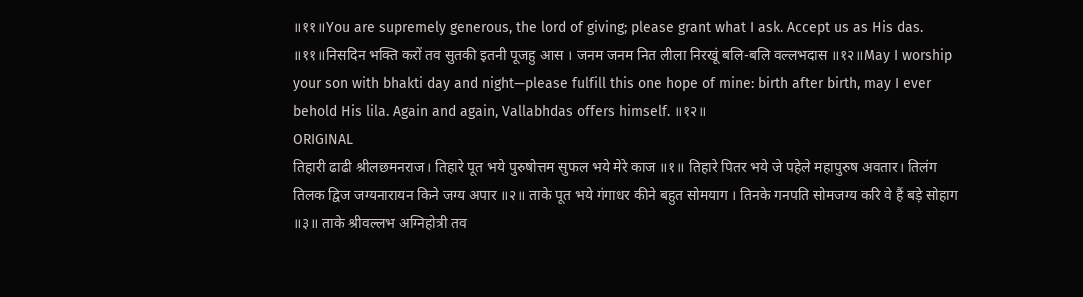॥११॥You are supremely generous, the lord of giving; please grant what I ask. Accept us as His das. ॥११॥निसदिन भक्ति करों तव सुतकी इतनी पूजहु आस । जनम जनम नित लीला निरखूं बलि-बलि वल्लभदास ॥१२॥May I worship your son with bhakti day and night—please fulfill this one hope of mine: birth after birth, may I ever behold His lila. Again and again, Vallabhdas offers himself. ॥१२॥
ORIGINAL
तिहारी ढाढी श्रीलछमनराज। तिहारे पूत भये पुरुषोत्तम सुफल भये मेरे काज ॥१॥ तिहारे पितर भये जे पहेले महापुरुष अवतार। तिलंग तिलक द्विज जग्यनारायन किने जग्य अपार ॥२॥ ताके पूत भये गंगाधर कीने बहुत सोमयाग । तिनके गनपति सोमजग्य करि वे हैं बड़े सोहाग ॥३॥ ताके श्रीवल्लभ अग्निहोत्री तव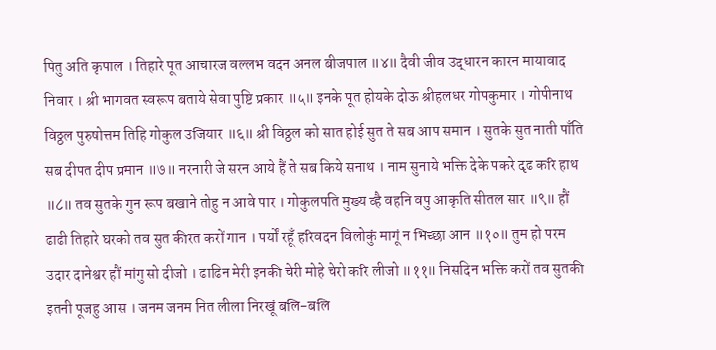पितु अति कृपाल । तिहारे पूत आचारज वल्लभ वदन अनल बीजपाल ॥४॥ दैवी जीव उद्धारन कारन मायावाद निवार । श्री भागवत स्वरूप बताये सेवा पुष्टि प्रकार ॥५॥ इनके पूत होयके दोऊ श्रीहलधर गोपकुमार । गोपीनाथ विठ्ठल पुरुषोत्तम तिहि गोकुल उजियार ॥६॥ श्री विठ्ठल को सात होई सुत ते सब आप समान । सुतके सुत नाती पाँति सब दीपत दीप प्रमान ॥७॥ नरनारी जे सरन आये हैं ते सब किये सनाथ । नाम सुनाये भक्ति देके पकरे दृढ करि हाथ ॥८॥ तव सुतके गुन रूप बखाने तोहु न आवे पार । गोकुलपति मुख्य व्है वहनि वपु आकृति सीतल सार ॥९॥ हौं ढाढी तिहारे घरको तव सुत कीरत करों गान । पर्यों रहूँ हरिवदन विलोकुं मागूं न भिच्छा आन ॥१०॥ तुम हो परम उदार दानेश्वर हौं मांगु सो दीजो । ढाढिन मेरी इनकी चेरी मोहे चेरो करि लीजो ॥११॥ निसदिन भक्ति करों तव सुतकी इतनी पूजहु आस । जनम जनम नित लीला निरखूं बलि-बलि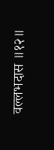वल्लभदास ॥१२॥